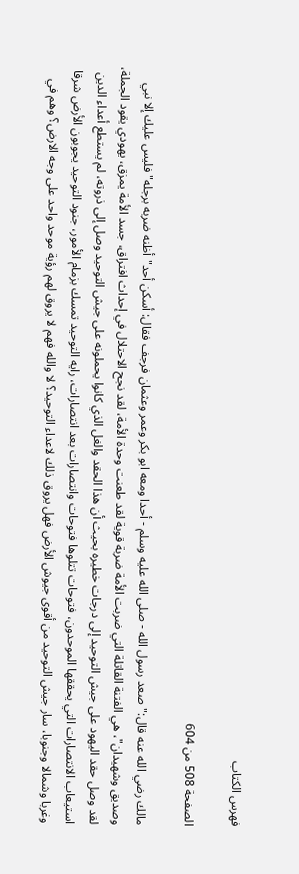فهرس الكتاب

الصفحة 508 من 604

مالك رضي الله عنه قال:"صعد رسول الله - صلى الله عليه وسلم - أحدا ومعه ابو بكر وعمر وعثمان فرجف فقال: أسكن أحد"أظنه ضربه برجله"فليس عليك إلا نبي وصديق وشهيدان"، هي الفتنة القاتلة التي ضربت الأمة ضربة قوية لقد طعنت وحدة الأمة، لقد نجح الاحتلال في إحداث افتراق، جسد الأمة يمزق، يهودي يقود الجملة، لقد وصل حقد اليهود على جيش التوحيد إلى درجات خطيره بحيث أن هذا الحقد والغل الذي كانوا يحملونه على جيش التوحيد وصل إلى ذروته، لم يستطع أعداء الدين استيعاب الانتصارات التي يحققها الموحدون، فتوحات تتلوها فتوحات وانتصارات بعد انتصارات، رايه التوحيد تمسك بزمام الأمور، جنود التوحيد يجوبون الأرض شرقا وغربا وشمالا وجنوبا، سار جيش التوحيد من أقوى جيوش الأرض فهل يروق ذلك لاعداء التوحيد؟ لا والله فهم لا يروق لهم رؤية موحد واحد على وجه الارض؟ وهم في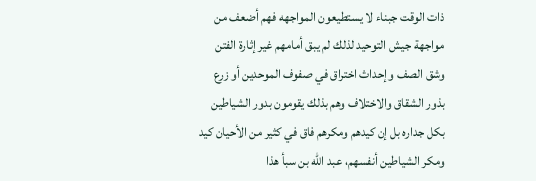ذات الوقت جبناء لا يستطيعون المواجهه فهم أضعف من مواجهة جيش التوحيد لذلك لم يبق أمامهم غير إثارة الفتن وشق الصف وإحداث اختراق في صفوف الموحدين أو زرع بذور الشقاق والاختلاف وهم بذلك يقومون بدور الشياطين بكل جداره بل إن كيدهم ومكرهم فاق في كثير من الأحيان كيد ومكر الشياطين أنفسهم، عبد الله بن سبأ هذا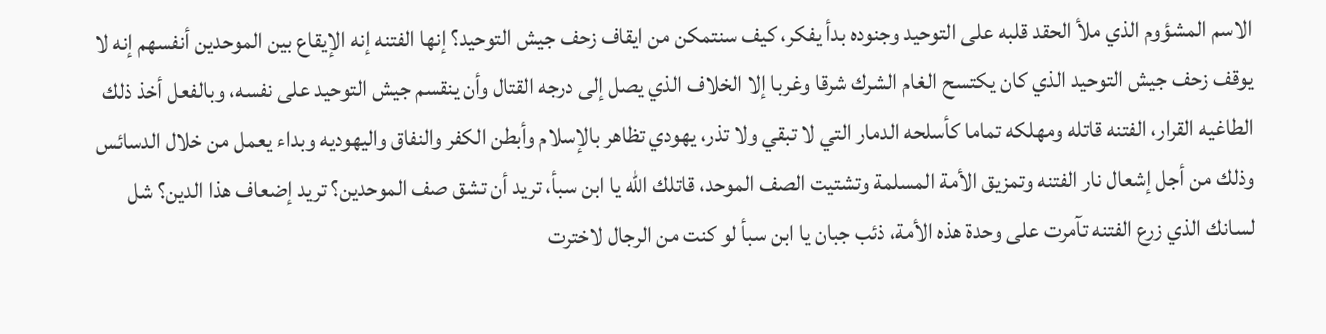الاسم المشؤوم الذي ملأ الحقد قلبه على التوحيد وجنوده بدأ يفكر، كيف سنتمكن من ايقاف زحف جيش التوحيد؟ إنها الفتنه إنه الإيقاع بين الموحدين أنفسهم إنه لا يوقف زحف جيش التوحيد الذي كان يكتسح الغام الشرك شرقا وغربا إلا الخلاف الذي يصل إلى درجه القتال وأن ينقسم جيش التوحيد على نفسه، وبالفعل أخذ ذلك الطاغيه القرار، الفتنه قاتله ومهلكه تماما كأسلحه الدمار التي لا تبقي ولا تذر، يهودي تظاهر بالإسلام وأبطن الكفر والنفاق واليهوديه وبداء يعمل من خلال الدسائس وذلك من أجل إشعال نار الفتنه وتمزيق الأمة المسلمة وتشتيت الصف الموحد، قاتلك الله يا ابن سبأ، تريد أن تشق صف الموحدين؟ تريد إضعاف هذا الدين؟ شل لسانك الذي زرع الفتنه تآمرت على وحدة هذه الأمة، ذئب جبان يا ابن سبأ لو كنت من الرجال لاخترت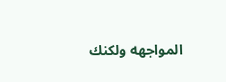المواجهه ولكنك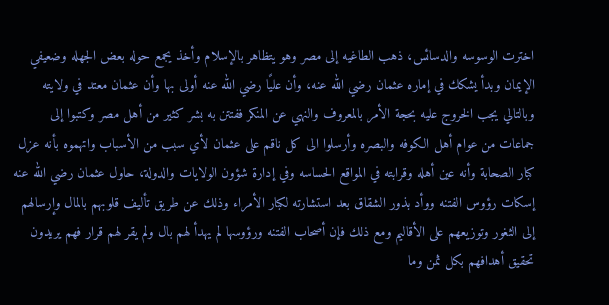اخترت الوسوسه والدسائس، ذهب الطاغيه إلى مصر وهو يتظاهر بالإسلام وأخذ يجمع حوله بعض الجهله وضعيفي الإيمان وبدأ يشكك في إماره عثمان رضي الله عنه، وأن عليًا رضي الله عنه أولى بها وأن عثمان معتد في ولايته وبالتالي يجب الخروج عليه بحجة الأمر بالمعروف والنهي عن المنكر ففتتن به بشر كثير من أهل مصر وكتبوا إلى جماعات من عوام أهل الكوفه والبصره وأرسلوا الى كل ناقم على عثمان لأي سبب من الأسباب واتهموه بأنه عزل كبار الصحابة وأنه عين أهله وقرابته في المواقع الحساسه وفي إدارة شؤون الولايات والدولة، حاول عثمان رضي الله عنه إسكات رؤوس الفتنه ووأد بذور الشقاق بعد استشارته لكبار الأمراء وذلك عن طريق تأليف قلوبهم بالمال وإرسالهم إلى الثغور وتوزيعهم على الأقاليم ومع ذلك فإن أصحاب الفتنه ورؤوسها لم يهدأ لهم بال ولم يقر لهم قرار فهم يريدون تحقيق أهدافهم بكل ثمن وما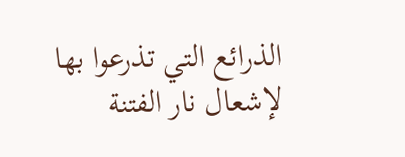الذرائع التي تذرعوا بها لإشعال نار الفتنة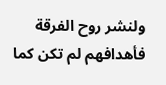ولنشر روح الفرقة فأهدافهم لم تكن كما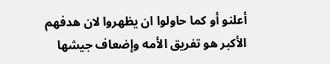أعلنو أو كما حاولوا ان يظهروا لان هدفهم الأكبر هو تفريق الأمه وإضعاف جيشها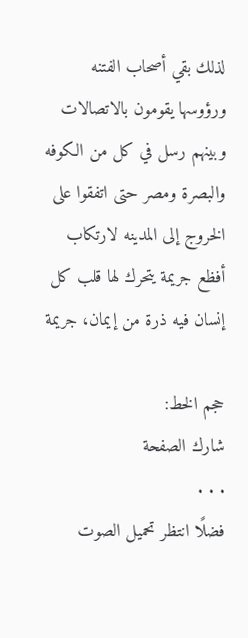لذلك بقي أصحاب الفتنه ورؤوسها يقومون بالاتصالات وبينهم رسل في كل من الكوفه والبصرة ومصر حتى اتفقوا على الخروج إلى المدينه لارتكاب أفظع جريمة يتحرك لها قلب كل إنسان فيه ذرة من إيمان، جريمة

حجم الخط:
شارك الصفحة
. . .
فضلًا انتظر تحميل الصوت